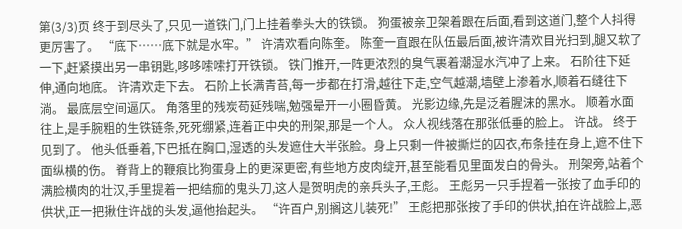第(3/3)页 终于到尽头了,只见一道铁门,门上挂着拳头大的铁锁。 狗蛋被亲卫架着跟在后面,看到这道门,整个人抖得更厉害了。 “底下……底下就是水牢。” 许清欢看向陈奎。 陈奎一直跟在队伍最后面,被许清欢目光扫到,腿又软了一下,赶紧摸出另一串钥匙,哆哆嗦嗦打开铁锁。 铁门推开,一阵更浓烈的臭气裹着潮湿水汽冲了上来。 石阶往下延伸,通向地底。 许清欢走下去。 石阶上长满青苔,每一步都在打滑,越往下走,空气越潮,墙壁上渗着水,顺着石缝往下淌。 最底层空间逼仄。 角落里的残炭苟延残喘,勉强晕开一小圈昏黄。 光影边缘,先是泛着腥沫的黑水。 顺着水面往上,是手腕粗的生铁链条,死死绷紧,连着正中央的刑架,那是一个人。 众人视线落在那张低垂的脸上。 许战。 终于见到了。 他头低垂着,下巴抵在胸口,湿透的头发遮住大半张脸。身上只剩一件被撕烂的囚衣,布条挂在身上,遮不住下面纵横的伤。 脊背上的鞭痕比狗蛋身上的更深更密,有些地方皮肉绽开,甚至能看见里面发白的骨头。 刑架旁,站着个满脸横肉的壮汉,手里提着一把结痂的鬼头刀,这人是贺明虎的亲兵头子,王彪。 王彪另一只手捏着一张按了血手印的供状,正一把揪住许战的头发,逼他抬起头。 “许百户,别搁这儿装死!” 王彪把那张按了手印的供状,拍在许战脸上,恶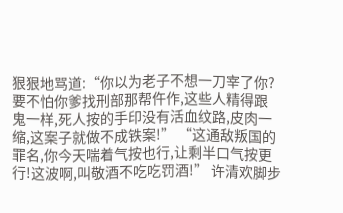狠狠地骂道:“你以为老子不想一刀宰了你?要不怕你爹找刑部那帮仵作,这些人精得跟鬼一样,死人按的手印没有活血纹路,皮肉一缩,这案子就做不成铁案!” “这通敌叛国的罪名,你今天喘着气按也行,让剩半口气按更行!这波啊,叫敬酒不吃吃罚酒!” 许清欢脚步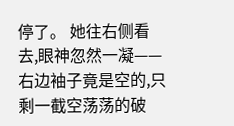停了。 她往右侧看去,眼神忽然一凝—— 右边袖子竟是空的,只剩一截空荡荡的破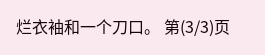烂衣袖和一个刀口。 第(3/3)页